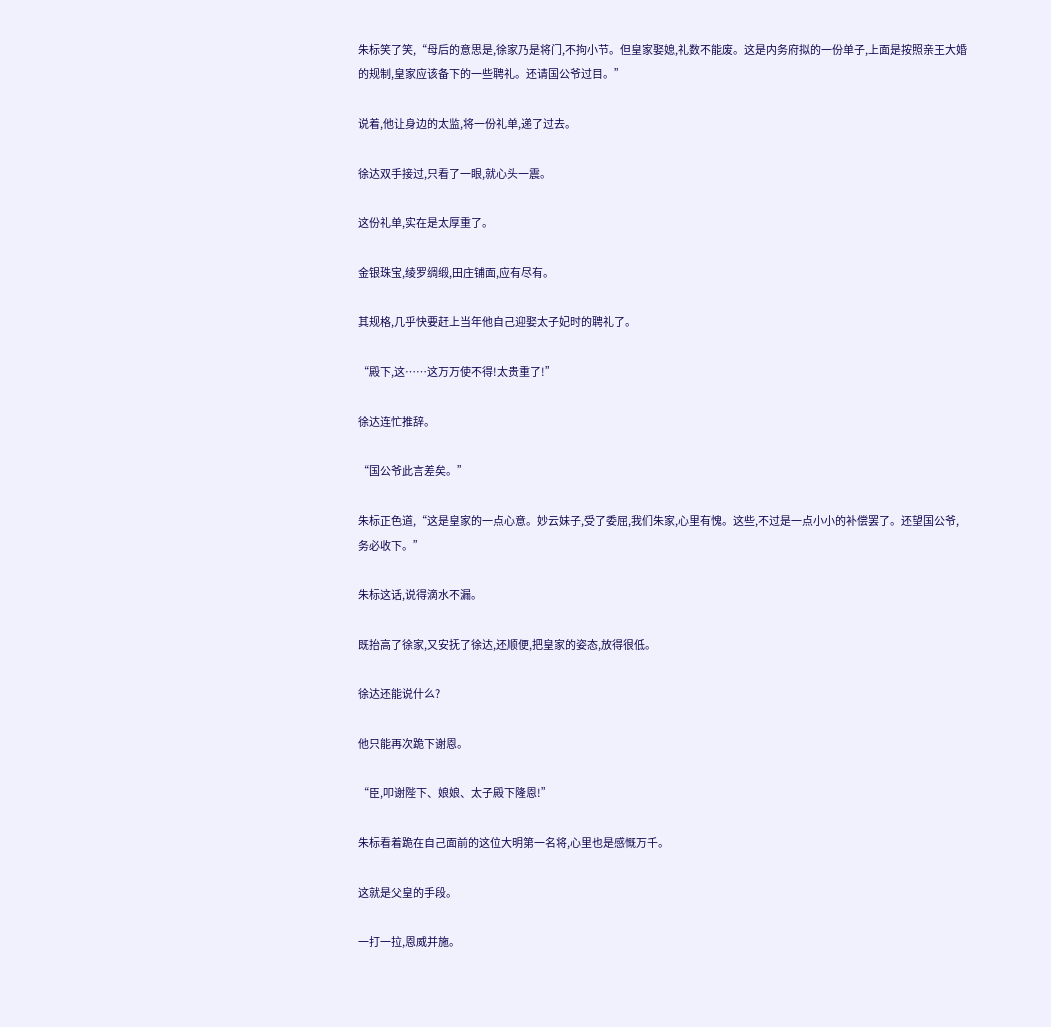朱标笑了笑,“母后的意思是,徐家乃是将门,不拘小节。但皇家娶媳,礼数不能废。这是内务府拟的一份单子,上面是按照亲王大婚的规制,皇家应该备下的一些聘礼。还请国公爷过目。”

说着,他让身边的太监,将一份礼单,递了过去。

徐达双手接过,只看了一眼,就心头一震。

这份礼单,实在是太厚重了。

金银珠宝,绫罗绸缎,田庄铺面,应有尽有。

其规格,几乎快要赶上当年他自己迎娶太子妃时的聘礼了。

“殿下,这……这万万使不得!太贵重了!”

徐达连忙推辞。

“国公爷此言差矣。”

朱标正色道,“这是皇家的一点心意。妙云妹子,受了委屈,我们朱家,心里有愧。这些,不过是一点小小的补偿罢了。还望国公爷,务必收下。”

朱标这话,说得滴水不漏。

既抬高了徐家,又安抚了徐达,还顺便,把皇家的姿态,放得很低。

徐达还能说什么?

他只能再次跪下谢恩。

“臣,叩谢陛下、娘娘、太子殿下隆恩!”

朱标看着跪在自己面前的这位大明第一名将,心里也是感慨万千。

这就是父皇的手段。

一打一拉,恩威并施。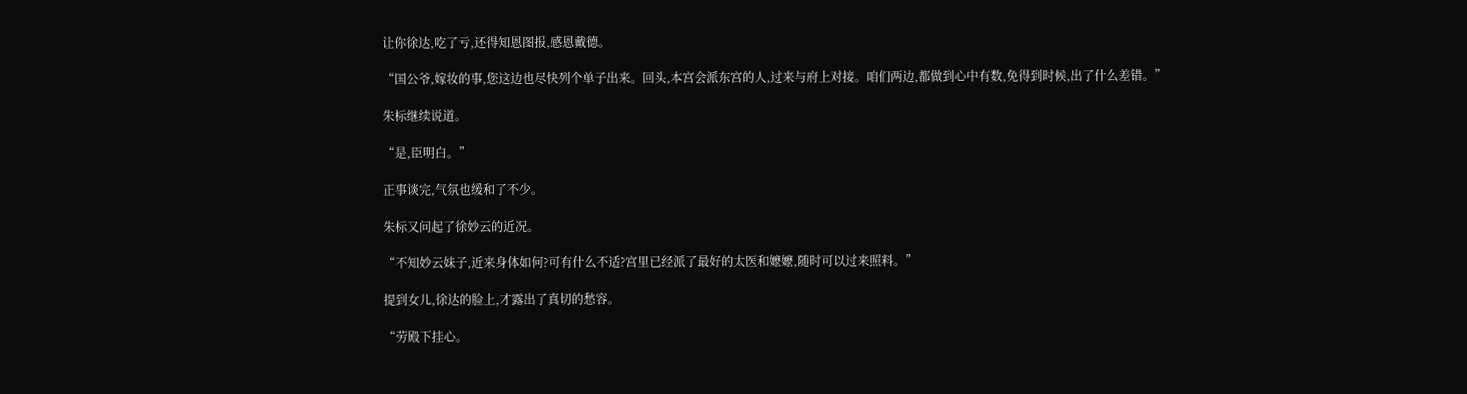让你徐达,吃了亏,还得知恩图报,感恩戴德。

“国公爷,嫁妆的事,您这边也尽快列个单子出来。回头,本宫会派东宫的人,过来与府上对接。咱们两边,都做到心中有数,免得到时候,出了什么差错。”

朱标继续说道。

“是,臣明白。”

正事谈完,气氛也缓和了不少。

朱标又问起了徐妙云的近况。

“不知妙云妹子,近来身体如何?可有什么不适?宫里已经派了最好的太医和嬷嬷,随时可以过来照料。”

提到女儿,徐达的脸上,才露出了真切的愁容。

“劳殿下挂心。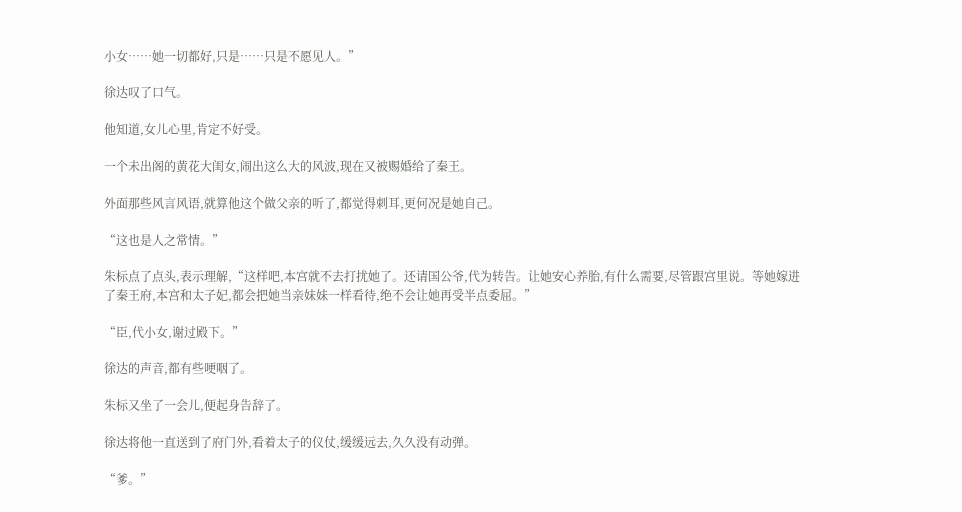小女……她一切都好,只是……只是不愿见人。”

徐达叹了口气。

他知道,女儿心里,肯定不好受。

一个未出阁的黄花大闺女,闹出这么大的风波,现在又被赐婚给了秦王。

外面那些风言风语,就算他这个做父亲的听了,都觉得刺耳,更何况是她自己。

“这也是人之常情。”

朱标点了点头,表示理解,“这样吧,本宫就不去打扰她了。还请国公爷,代为转告。让她安心养胎,有什么需要,尽管跟宫里说。等她嫁进了秦王府,本宫和太子妃,都会把她当亲妹妹一样看待,绝不会让她再受半点委屈。”

“臣,代小女,谢过殿下。”

徐达的声音,都有些哽咽了。

朱标又坐了一会儿,便起身告辞了。

徐达将他一直送到了府门外,看着太子的仪仗,缓缓远去,久久没有动弹。

“爹。”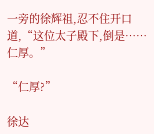一旁的徐辉祖,忍不住开口道,“这位太子殿下,倒是……仁厚。”

“仁厚?”

徐达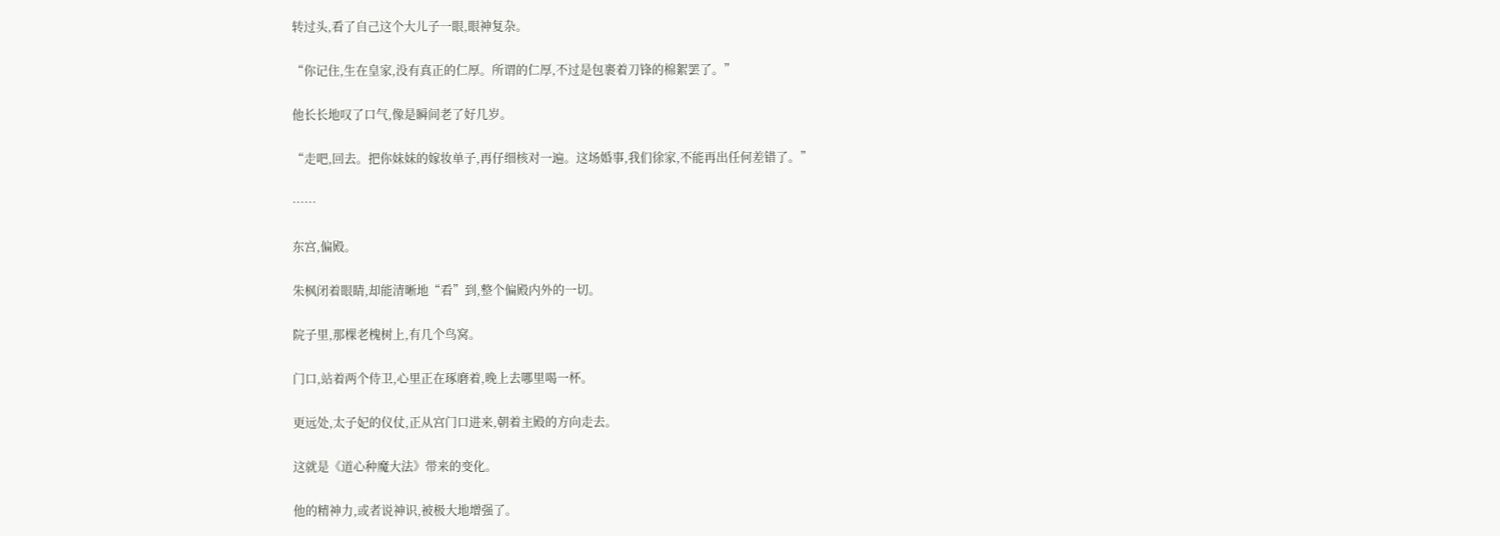转过头,看了自己这个大儿子一眼,眼神复杂。

“你记住,生在皇家,没有真正的仁厚。所谓的仁厚,不过是包裹着刀锋的棉絮罢了。”

他长长地叹了口气,像是瞬间老了好几岁。

“走吧,回去。把你妹妹的嫁妆单子,再仔细核对一遍。这场婚事,我们徐家,不能再出任何差错了。”

……

东宫,偏殿。

朱枫闭着眼睛,却能清晰地“看”到,整个偏殿内外的一切。

院子里,那棵老槐树上,有几个鸟窝。

门口,站着两个侍卫,心里正在琢磨着,晚上去哪里喝一杯。

更远处,太子妃的仪仗,正从宫门口进来,朝着主殿的方向走去。

这就是《道心种魔大法》带来的变化。

他的精神力,或者说神识,被极大地增强了。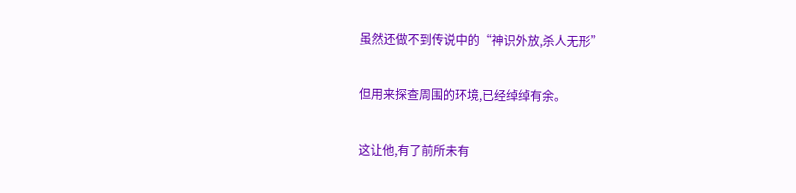虽然还做不到传说中的“神识外放,杀人无形”

但用来探查周围的环境,已经绰绰有余。

这让他,有了前所未有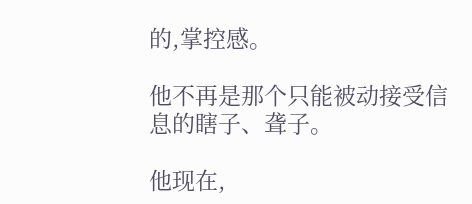的,掌控感。

他不再是那个只能被动接受信息的瞎子、聋子。

他现在,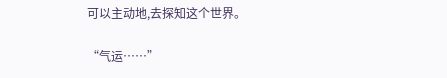可以主动地,去探知这个世界。

“气运……”